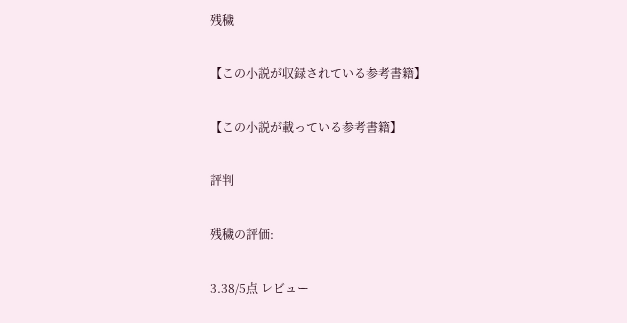残穢

【この小説が収録されている参考書籍】

【この小説が載っている参考書籍】

評判

残穢の評価:

3.38/5点 レビュー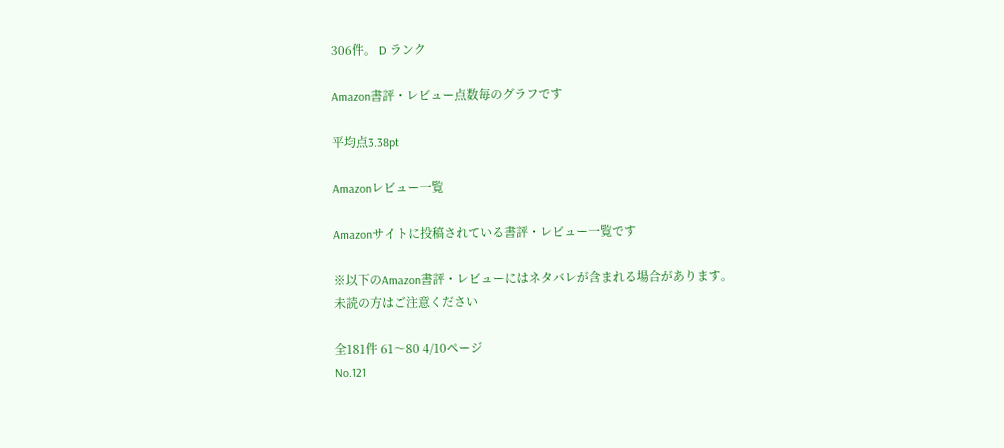306件。 D ランク

Amazon書評・レビュー点数毎のグラフです

平均点3.38pt

Amazonレビュー一覧

Amazonサイトに投稿されている書評・レビュー一覧です

※以下のAmazon書評・レビューにはネタバレが含まれる場合があります。
未読の方はご注意ください

全181件 61〜80 4/10ページ
No.121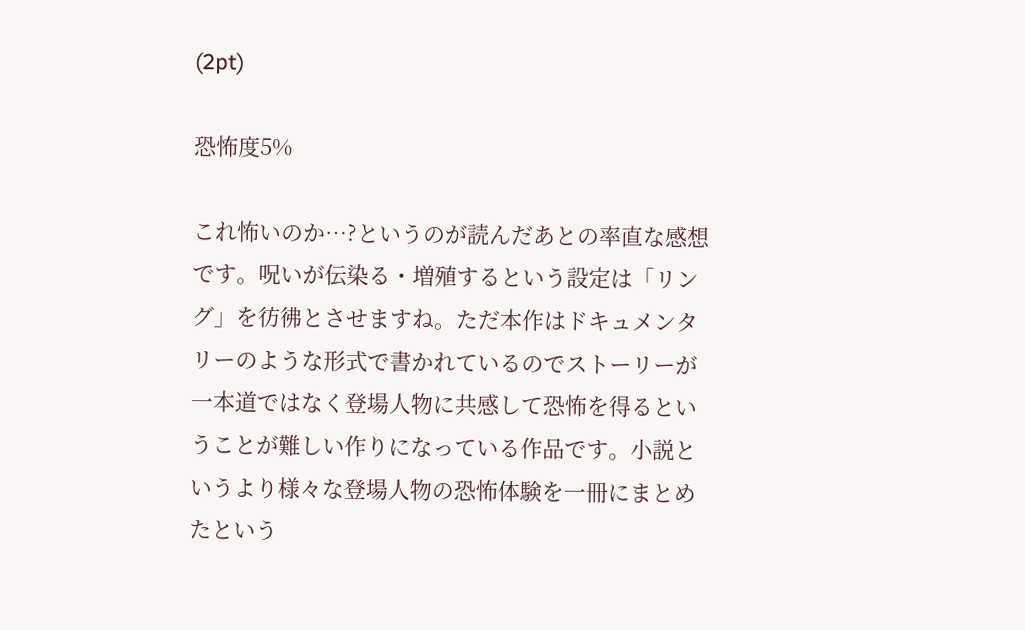(2pt)

恐怖度5%

これ怖いのか…?というのが読んだあとの率直な感想です。呪いが伝染る・増殖するという設定は「リング」を彷彿とさせますね。ただ本作はドキュメンタリーのような形式で書かれているのでストーリーが一本道ではなく登場人物に共感して恐怖を得るということが難しい作りになっている作品です。小説というより様々な登場人物の恐怖体験を一冊にまとめたという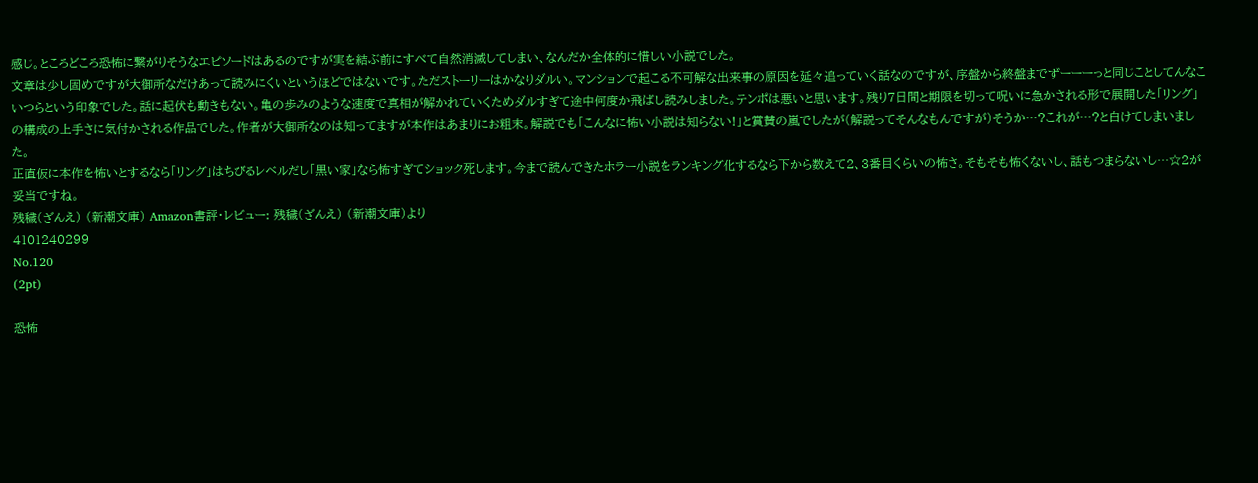感じ。ところどころ恐怖に繋がりそうなエピソードはあるのですが実を結ぶ前にすべて自然消滅してしまい、なんだか全体的に惜しい小説でした。
文章は少し固めですが大御所なだけあって読みにくいというほどではないです。ただストーリーはかなりダルい。マンションで起こる不可解な出来事の原因を延々追っていく話なのですが、序盤から終盤までずーーーっと同じことしてんなこいつらという印象でした。話に起伏も動きもない。亀の歩みのような速度で真相が解かれていくためダルすぎて途中何度か飛ばし読みしました。テンポは悪いと思います。残り7日間と期限を切って呪いに急かされる形で展開した「リング」の構成の上手さに気付かされる作品でした。作者が大御所なのは知ってますが本作はあまりにお粗末。解説でも「こんなに怖い小説は知らない!」と賞賛の嵐でしたが(解説ってそんなもんですが)そうか…?これが…?と白けてしまいました。
正直仮に本作を怖いとするなら「リング」はちびるレベルだし「黒い家」なら怖すぎてショック死します。今まで読んできたホラー小説をランキング化するなら下から数えて2、3番目くらいの怖さ。そもそも怖くないし、話もつまらないし…☆2が妥当ですね。
残穢(ざんえ) (新潮文庫) Amazon書評・レビュー: 残穢(ざんえ) (新潮文庫)より
4101240299
No.120
(2pt)

恐怖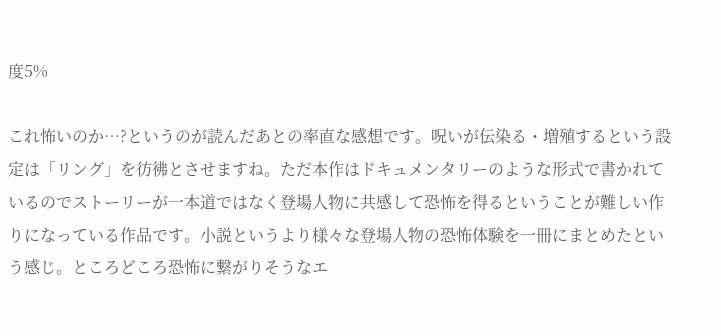度5%

これ怖いのか…?というのが読んだあとの率直な感想です。呪いが伝染る・増殖するという設定は「リング」を彷彿とさせますね。ただ本作はドキュメンタリーのような形式で書かれているのでストーリーが一本道ではなく登場人物に共感して恐怖を得るということが難しい作りになっている作品です。小説というより様々な登場人物の恐怖体験を一冊にまとめたという感じ。ところどころ恐怖に繋がりそうなエ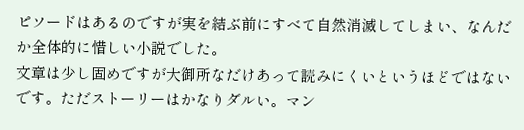ピソードはあるのですが実を結ぶ前にすべて自然消滅してしまい、なんだか全体的に惜しい小説でした。
文章は少し固めですが大御所なだけあって読みにくいというほどではないです。ただストーリーはかなりダルい。マン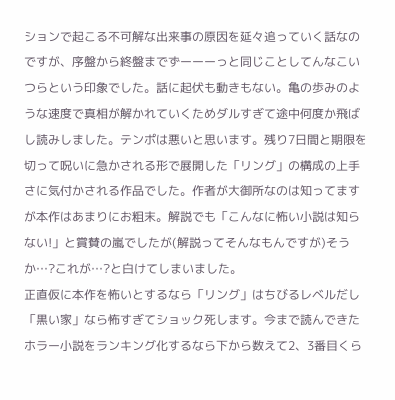ションで起こる不可解な出来事の原因を延々追っていく話なのですが、序盤から終盤までずーーーっと同じことしてんなこいつらという印象でした。話に起伏も動きもない。亀の歩みのような速度で真相が解かれていくためダルすぎて途中何度か飛ばし読みしました。テンポは悪いと思います。残り7日間と期限を切って呪いに急かされる形で展開した「リング」の構成の上手さに気付かされる作品でした。作者が大御所なのは知ってますが本作はあまりにお粗末。解説でも「こんなに怖い小説は知らない!」と賞賛の嵐でしたが(解説ってそんなもんですが)そうか…?これが…?と白けてしまいました。
正直仮に本作を怖いとするなら「リング」はちびるレベルだし「黒い家」なら怖すぎてショック死します。今まで読んできたホラー小説をランキング化するなら下から数えて2、3番目くら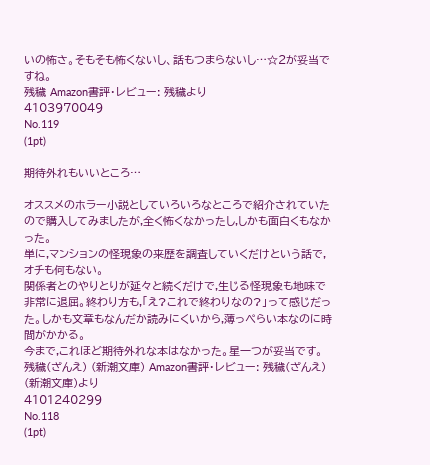いの怖さ。そもそも怖くないし、話もつまらないし…☆2が妥当ですね。
残穢 Amazon書評・レビュー: 残穢より
4103970049
No.119
(1pt)

期待外れもいいところ…

オススメのホラー小説としていろいろなところで紹介されていたので購入してみましたが,全く怖くなかったし,しかも面白くもなかった。
単に,マンションの怪現象の来歴を調査していくだけという話で,オチも何もない。
関係者とのやりとりが延々と続くだけで,生じる怪現象も地味で非常に退屈。終わり方も,「え?これで終わりなの?」って感じだった。しかも文章もなんだか読みにくいから,薄っぺらい本なのに時間がかかる。
今まで,これほど期待外れな本はなかった。星一つが妥当です。
残穢(ざんえ) (新潮文庫) Amazon書評・レビュー: 残穢(ざんえ) (新潮文庫)より
4101240299
No.118
(1pt)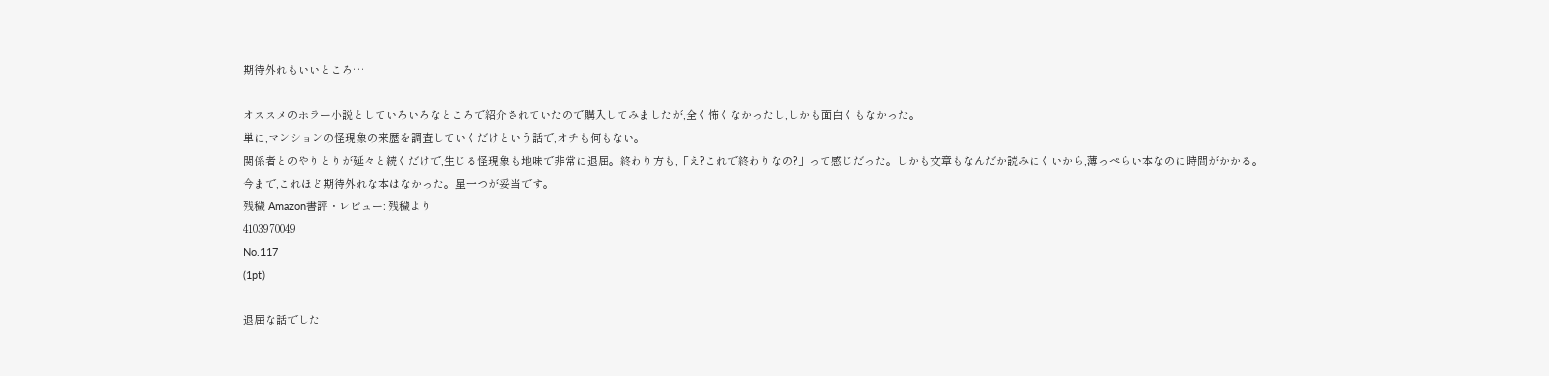期待外れもいいところ…

オススメのホラー小説としていろいろなところで紹介されていたので購入してみましたが,全く怖くなかったし,しかも面白くもなかった。
単に,マンションの怪現象の来歴を調査していくだけという話で,オチも何もない。
関係者とのやりとりが延々と続くだけで,生じる怪現象も地味で非常に退屈。終わり方も,「え?これで終わりなの?」って感じだった。しかも文章もなんだか読みにくいから,薄っぺらい本なのに時間がかかる。
今まで,これほど期待外れな本はなかった。星一つが妥当です。
残穢 Amazon書評・レビュー: 残穢より
4103970049
No.117
(1pt)

退屈な話でした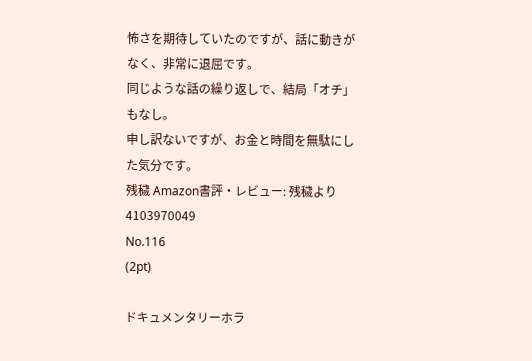怖さを期待していたのですが、話に動きがなく、非常に退屈です。
同じような話の繰り返しで、結局「オチ」もなし。
申し訳ないですが、お金と時間を無駄にした気分です。
残穢 Amazon書評・レビュー: 残穢より
4103970049
No.116
(2pt)

ドキュメンタリーホラ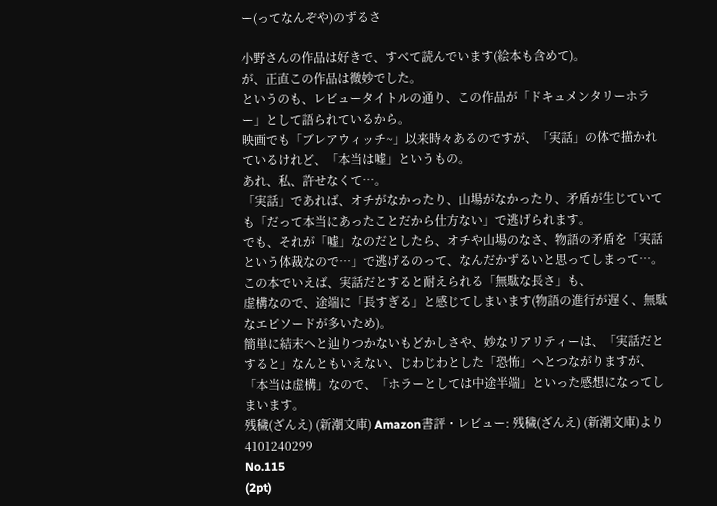ー(ってなんぞや)のずるさ

小野さんの作品は好きで、すべて読んでいます(絵本も含めて)。
が、正直この作品は微妙でした。
というのも、レビュータイトルの通り、この作品が「ドキュメンタリーホラー」として語られているから。
映画でも「ブレアウィッチ~」以来時々あるのですが、「実話」の体で描かれているけれど、「本当は嘘」というもの。
あれ、私、許せなくて…。
「実話」であれば、オチがなかったり、山場がなかったり、矛盾が生じていても「だって本当にあったことだから仕方ない」で逃げられます。
でも、それが「嘘」なのだとしたら、オチや山場のなさ、物語の矛盾を「実話という体裁なので…」で逃げるのって、なんだかずるいと思ってしまって…。
この本でいえば、実話だとすると耐えられる「無駄な長さ」も、
虚構なので、途端に「長すぎる」と感じてしまいます(物語の進行が遅く、無駄なエピソードが多いため)。
簡単に結末へと辿りつかないもどかしさや、妙なリアリティーは、「実話だとすると」なんともいえない、じわじわとした「恐怖」へとつながりますが、
「本当は虚構」なので、「ホラーとしては中途半端」といった感想になってしまいます。
残穢(ざんえ) (新潮文庫) Amazon書評・レビュー: 残穢(ざんえ) (新潮文庫)より
4101240299
No.115
(2pt)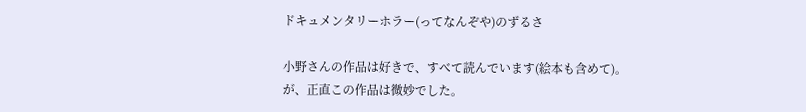ドキュメンタリーホラー(ってなんぞや)のずるさ

小野さんの作品は好きで、すべて読んでいます(絵本も含めて)。
が、正直この作品は微妙でした。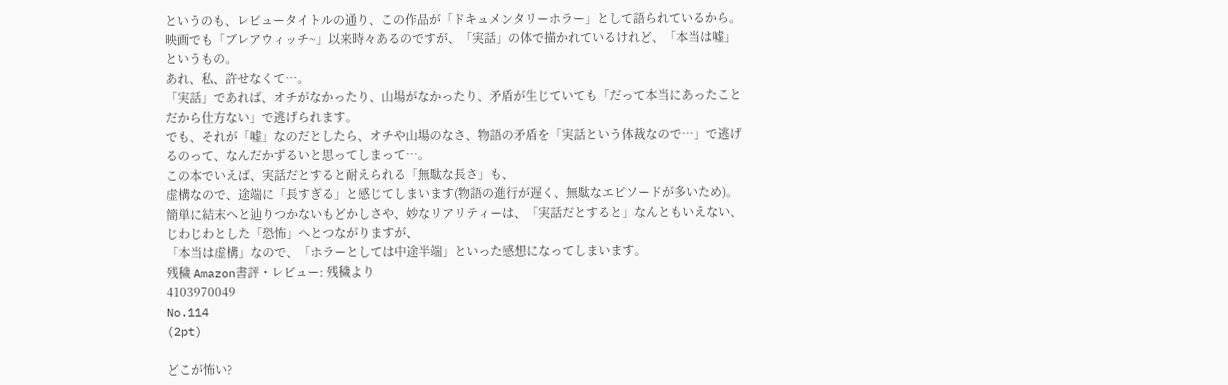というのも、レビュータイトルの通り、この作品が「ドキュメンタリーホラー」として語られているから。
映画でも「ブレアウィッチ~」以来時々あるのですが、「実話」の体で描かれているけれど、「本当は嘘」というもの。
あれ、私、許せなくて…。
「実話」であれば、オチがなかったり、山場がなかったり、矛盾が生じていても「だって本当にあったことだから仕方ない」で逃げられます。
でも、それが「嘘」なのだとしたら、オチや山場のなさ、物語の矛盾を「実話という体裁なので…」で逃げるのって、なんだかずるいと思ってしまって…。
この本でいえば、実話だとすると耐えられる「無駄な長さ」も、
虚構なので、途端に「長すぎる」と感じてしまいます(物語の進行が遅く、無駄なエピソードが多いため)。
簡単に結末へと辿りつかないもどかしさや、妙なリアリティーは、「実話だとすると」なんともいえない、じわじわとした「恐怖」へとつながりますが、
「本当は虚構」なので、「ホラーとしては中途半端」といった感想になってしまいます。
残穢 Amazon書評・レビュー: 残穢より
4103970049
No.114
(2pt)

どこが怖い?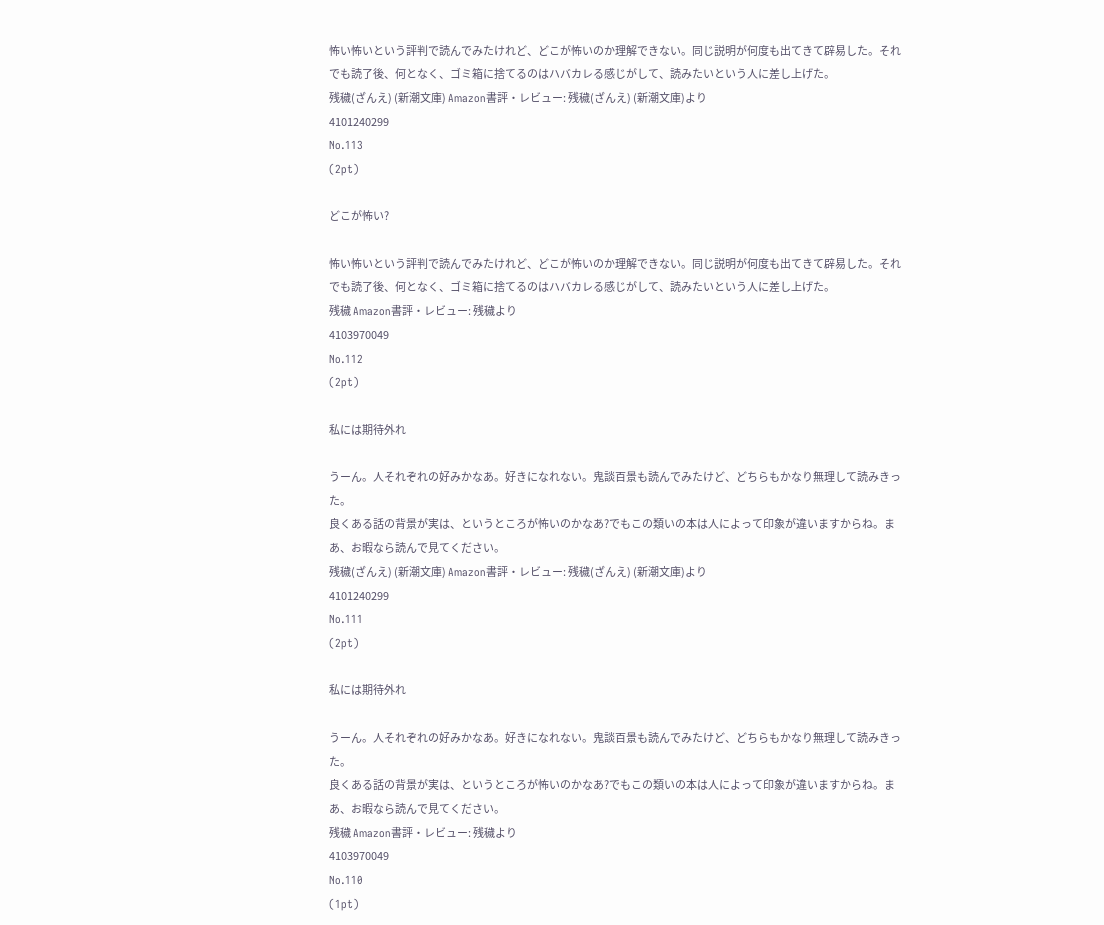怖い怖いという評判で読んでみたけれど、どこが怖いのか理解できない。同じ説明が何度も出てきて辟易した。それでも読了後、何となく、ゴミ箱に捨てるのはハバカレる感じがして、読みたいという人に差し上げた。
残穢(ざんえ) (新潮文庫) Amazon書評・レビュー: 残穢(ざんえ) (新潮文庫)より
4101240299
No.113
(2pt)

どこが怖い?

怖い怖いという評判で読んでみたけれど、どこが怖いのか理解できない。同じ説明が何度も出てきて辟易した。それでも読了後、何となく、ゴミ箱に捨てるのはハバカレる感じがして、読みたいという人に差し上げた。
残穢 Amazon書評・レビュー: 残穢より
4103970049
No.112
(2pt)

私には期待外れ

うーん。人それぞれの好みかなあ。好きになれない。鬼談百景も読んでみたけど、どちらもかなり無理して読みきった。
良くある話の背景が実は、というところが怖いのかなあ?でもこの類いの本は人によって印象が違いますからね。まあ、お暇なら読んで見てください。
残穢(ざんえ) (新潮文庫) Amazon書評・レビュー: 残穢(ざんえ) (新潮文庫)より
4101240299
No.111
(2pt)

私には期待外れ

うーん。人それぞれの好みかなあ。好きになれない。鬼談百景も読んでみたけど、どちらもかなり無理して読みきった。
良くある話の背景が実は、というところが怖いのかなあ?でもこの類いの本は人によって印象が違いますからね。まあ、お暇なら読んで見てください。
残穢 Amazon書評・レビュー: 残穢より
4103970049
No.110
(1pt)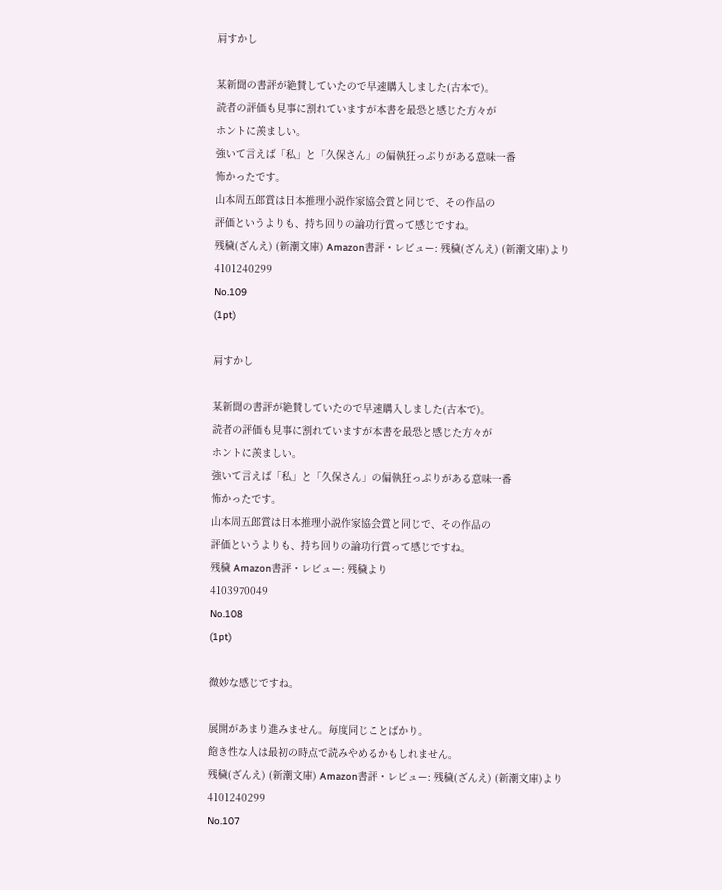肩すかし

某新聞の書評が絶賛していたので早速購入しました(古本で)。
読者の評価も見事に割れていますが本書を最恐と感じた方々が
ホントに羨ましい。
強いて言えば「私」と「久保さん」の偏執狂っぷりがある意味一番
怖かったです。
山本周五郎賞は日本推理小説作家協会賞と同じで、その作品の
評価というよりも、持ち回りの論功行賞って感じですね。
残穢(ざんえ) (新潮文庫) Amazon書評・レビュー: 残穢(ざんえ) (新潮文庫)より
4101240299
No.109
(1pt)

肩すかし

某新聞の書評が絶賛していたので早速購入しました(古本で)。
読者の評価も見事に割れていますが本書を最恐と感じた方々が
ホントに羨ましい。
強いて言えば「私」と「久保さん」の偏執狂っぷりがある意味一番
怖かったです。
山本周五郎賞は日本推理小説作家協会賞と同じで、その作品の
評価というよりも、持ち回りの論功行賞って感じですね。
残穢 Amazon書評・レビュー: 残穢より
4103970049
No.108
(1pt)

微妙な感じですね。

展開があまり進みません。毎度同じことばかり。
飽き性な人は最初の時点で読みやめるかもしれません。
残穢(ざんえ) (新潮文庫) Amazon書評・レビュー: 残穢(ざんえ) (新潮文庫)より
4101240299
No.107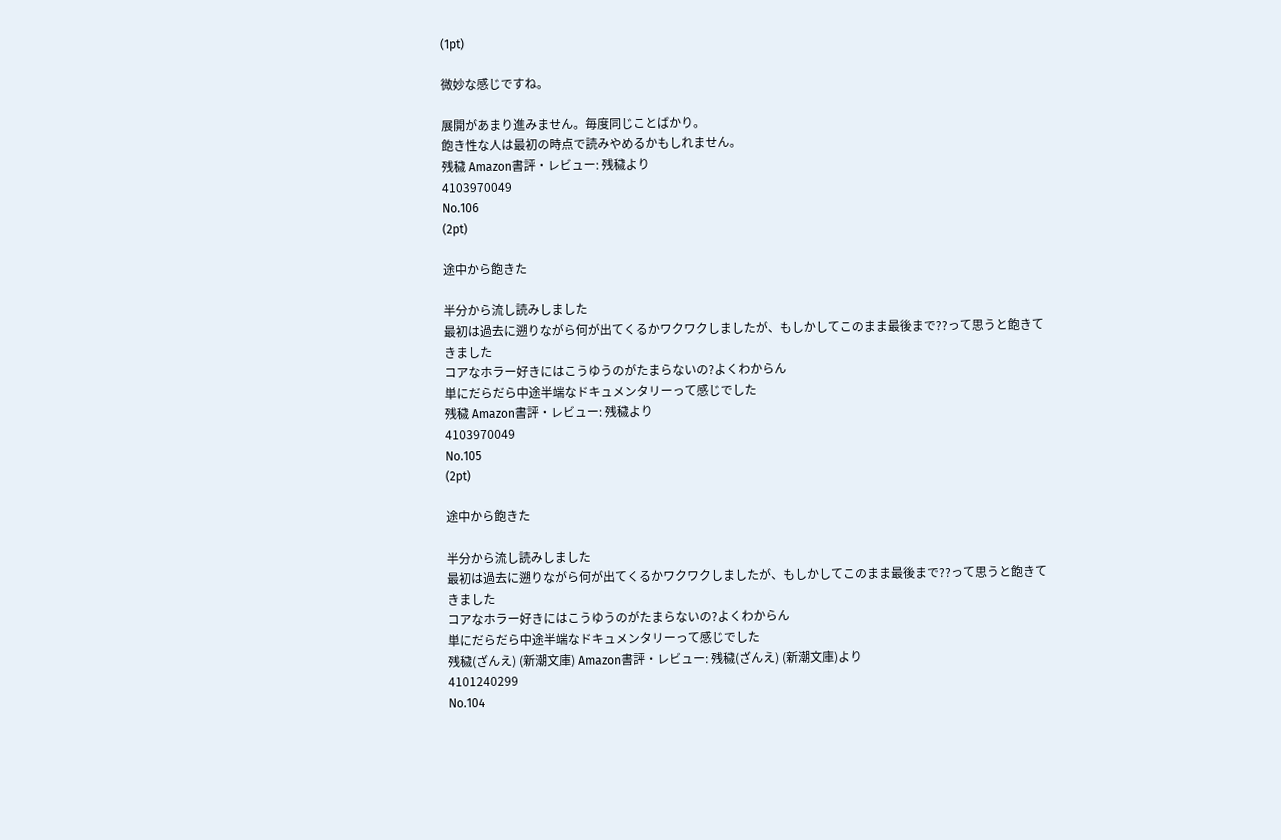(1pt)

微妙な感じですね。

展開があまり進みません。毎度同じことばかり。
飽き性な人は最初の時点で読みやめるかもしれません。
残穢 Amazon書評・レビュー: 残穢より
4103970049
No.106
(2pt)

途中から飽きた

半分から流し読みしました
最初は過去に遡りながら何が出てくるかワクワクしましたが、もしかしてこのまま最後まで??って思うと飽きてきました
コアなホラー好きにはこうゆうのがたまらないの?よくわからん
単にだらだら中途半端なドキュメンタリーって感じでした
残穢 Amazon書評・レビュー: 残穢より
4103970049
No.105
(2pt)

途中から飽きた

半分から流し読みしました
最初は過去に遡りながら何が出てくるかワクワクしましたが、もしかしてこのまま最後まで??って思うと飽きてきました
コアなホラー好きにはこうゆうのがたまらないの?よくわからん
単にだらだら中途半端なドキュメンタリーって感じでした
残穢(ざんえ) (新潮文庫) Amazon書評・レビュー: 残穢(ざんえ) (新潮文庫)より
4101240299
No.104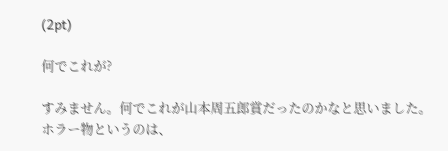(2pt)

何でこれが?

すみません。何でこれが山本周五郎賞だったのかなと思いました。
ホラー物というのは、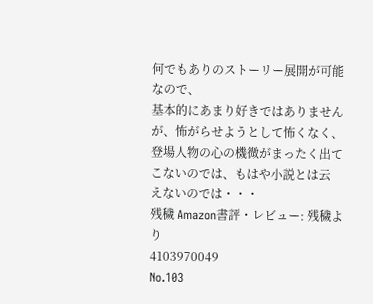何でもありのストーリー展開が可能なので、
基本的にあまり好きではありませんが、怖がらせようとして怖くなく、
登場人物の心の機微がまったく出てこないのでは、もはや小説とは云
えないのでは・・・
残穢 Amazon書評・レビュー: 残穢より
4103970049
No.103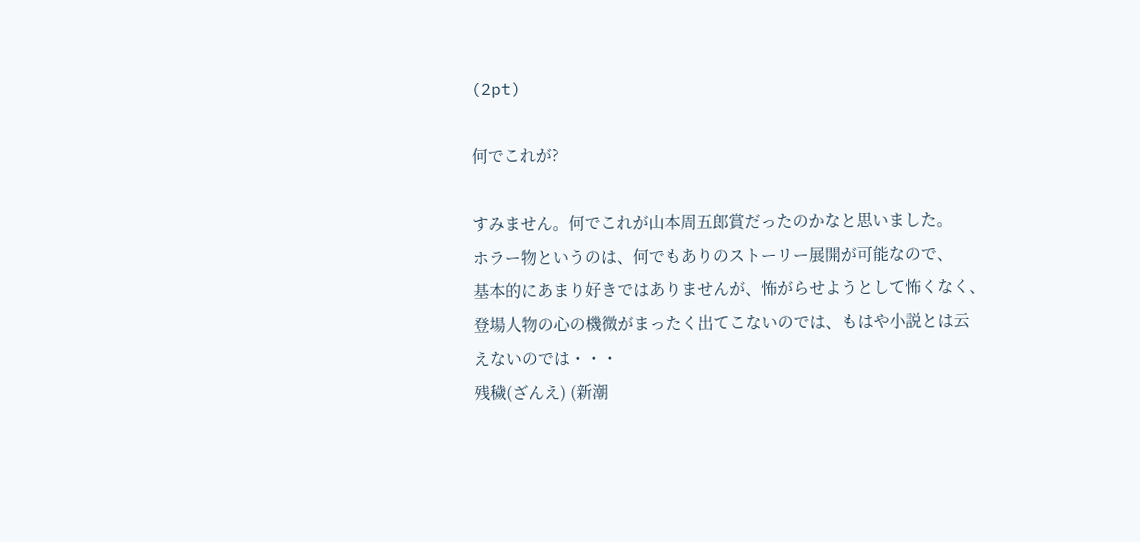(2pt)

何でこれが?

すみません。何でこれが山本周五郎賞だったのかなと思いました。
ホラー物というのは、何でもありのストーリー展開が可能なので、
基本的にあまり好きではありませんが、怖がらせようとして怖くなく、
登場人物の心の機微がまったく出てこないのでは、もはや小説とは云
えないのでは・・・
残穢(ざんえ) (新潮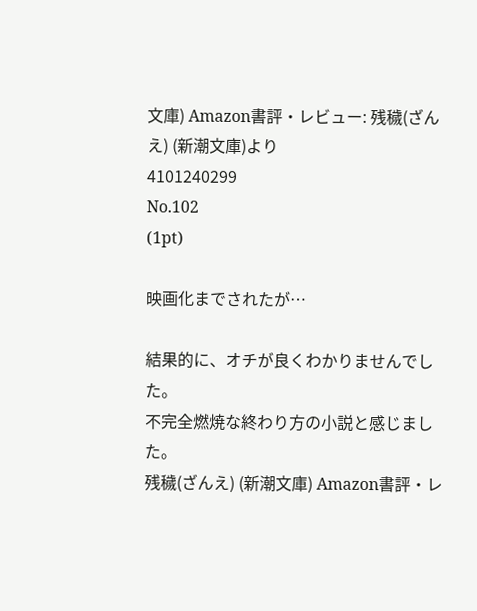文庫) Amazon書評・レビュー: 残穢(ざんえ) (新潮文庫)より
4101240299
No.102
(1pt)

映画化までされたが…

結果的に、オチが良くわかりませんでした。
不完全燃焼な終わり方の小説と感じました。
残穢(ざんえ) (新潮文庫) Amazon書評・レ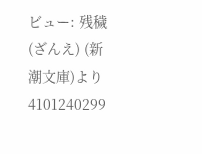ビュー: 残穢(ざんえ) (新潮文庫)より
4101240299